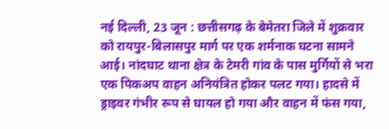नई दिल्ली, 23 जून : छत्तीसगढ़ के बेमेतरा जिले में शुक्रवार को रायपुर-बिलासपुर मार्ग पर एक शर्मनाक घटना सामने आई। नांदघाट थाना क्षेत्र के टेमरी गांव के पास मुर्गियों से भरा एक पिकअप वाहन अनियंत्रित होकर पलट गया। हादसे में ड्राइवर गंभीर रूप से घायल हो गया और वाहन में फंस गया,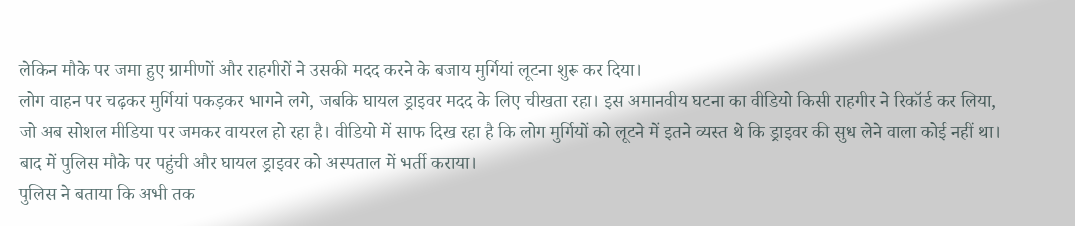लेकिन मौके पर जमा हुए ग्रामीणों और राहगीरों ने उसकी मदद करने के बजाय मुर्गियां लूटना शुरू कर दिया।
लोग वाहन पर चढ़कर मुर्गियां पकड़कर भागने लगे, जबकि घायल ड्राइवर मदद के लिए चीखता रहा। इस अमानवीय घटना का वीडियो किसी राहगीर ने रिकॉर्ड कर लिया, जो अब सोशल मीडिया पर जमकर वायरल हो रहा है। वीडियो में साफ दिख रहा है कि लोग मुर्गियों को लूटने में इतने व्यस्त थे कि ड्राइवर की सुध लेने वाला कोई नहीं था। बाद में पुलिस मौके पर पहुंची और घायल ड्राइवर को अस्पताल में भर्ती कराया।
पुलिस ने बताया कि अभी तक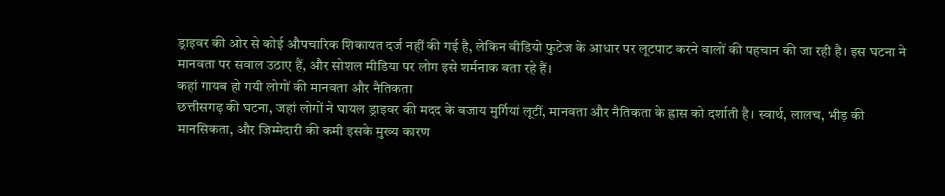ड्राइवर की ओर से कोई औपचारिक शिकायत दर्ज नहीं की गई है, लेकिन वीडियो फुटेज के आधार पर लूटपाट करने वालों की पहचान की जा रही है। इस घटना ने मानवता पर सवाल उठाए हैं, और सोशल मीडिया पर लोग इसे शर्मनाक बता रहे हैं।
कहां गायब हो गयी लोगों की मानवता और नैतिकता
छत्तीसगढ़ की घटना, जहां लोगों ने घायल ड्राइवर की मदद के बजाय मुर्गियां लूटीं, मानवता और नैतिकता के ह्रास को दर्शाती है। स्वार्थ, लालच, भीड़ की मानसिकता, और जिम्मेदारी की कमी इसके मुख्य कारण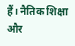हैं। नैतिक शिक्षा और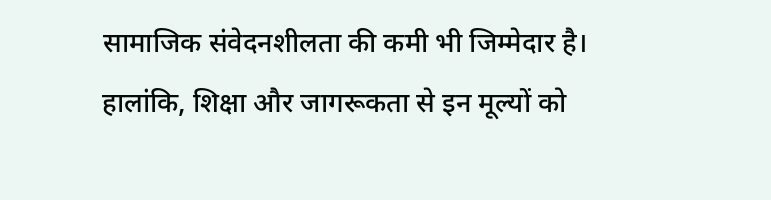सामाजिक संवेदनशीलता की कमी भी जिम्मेदार है। हालांकि, शिक्षा और जागरूकता से इन मूल्यों को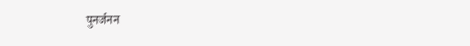पुनर्जनन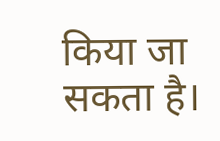किया जा सकता है।